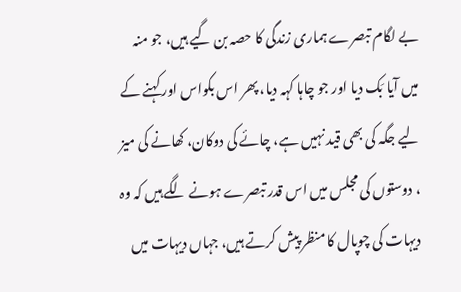بے لگام تبصرے ہماری زندگی کا حصہ بن گیے ہیں، جو منہ میں آیا بَک دیا اور جو چاہا کہہ دیا، پھر اس بکواس اور کہنے کے لیے جگہ کی بھی قید نہیں ہے، چائے کی دوکان، کھانے کی میز ، دوستوں کی مجلس میں اس قدر تبصرے ہونے لگے ہیں کہ وہ دیہات کی چوپال کا منظر پیش کرتے ہیں، جہاں دیہات میں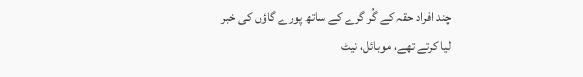چند افراد حقہ کے گُر گرے کے ساتھ پورے گاؤں کی خبر لیا کرتے تھے، موبائل، نیٹ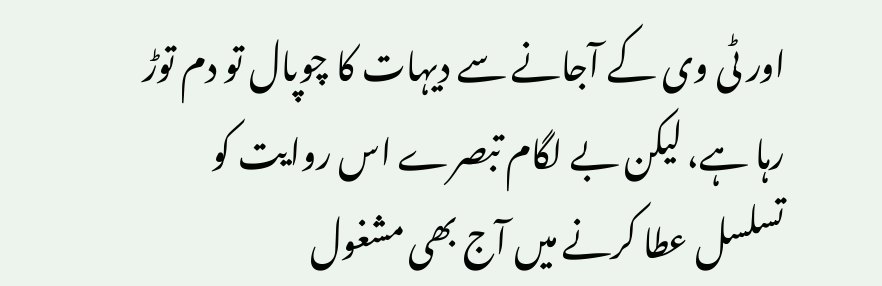اور ٹی وی کے آجانے سے دیہات کا چوپال تو دم توڑ رہا ہے، لیکن بے لگام تبصرے اس روایت کو تسلسل عطا کرنے میں آج بھی مشغول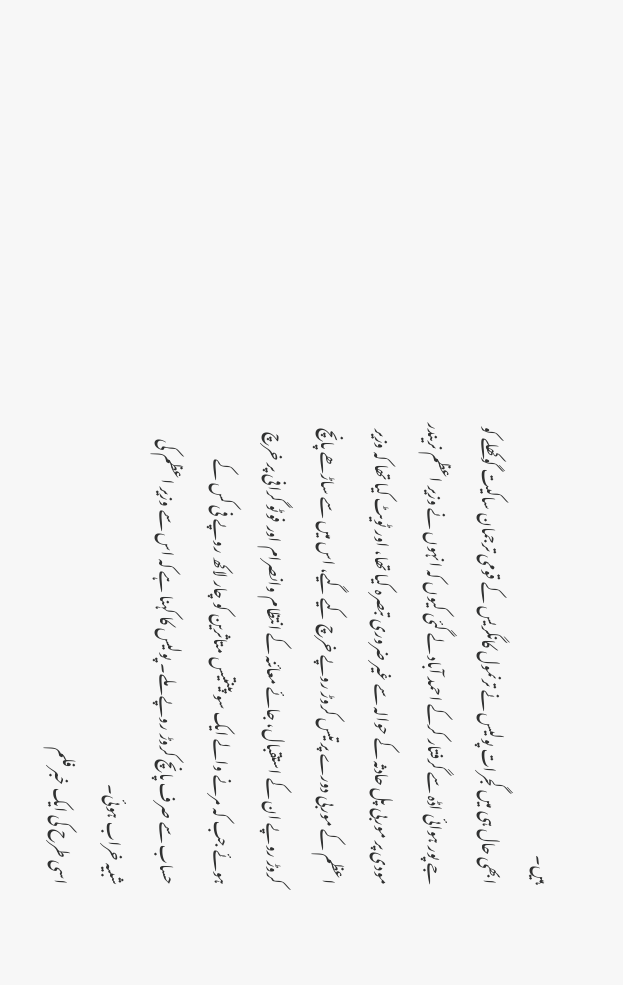ہیں۔
ابھی حال ہی میں گجرات پولیس نے ترنمول کانگریس کے قومی ترجمان ساکیت گوکھلے کو جے پور ہوائی اڈہ سے گرفتار کرکے احمد آباد لے گئی کیوں کہ انہوں نے وزیر اعظم نریندر مودی پر موربی پل حادثہ کے حوالہ سے غیر ضروری تبصرہ کیا تھا، اور ٹویٹ کیا تھا کہ وزیر اعظم کے موربی دورے پر تیس کروڑ روپے خرچ کیے گیے، اس میں سے ساڑھے پانچ کروڑ روپے ان کے استقبال، جائے معائنہ کے انتظام وانصرام اور فوٹو گرافی پر خرچ ہوئے جب کہ مرنے والے ایک سو پینتیس متاثرین کو چار لاکھ روپے فی کس کے حساب سے صرف پانچ کروڑ روپے ملے۔ پولیس کا کہنا ہے کہ اس سے وزیر اعظم کی شبیہ خراب ہوئی۔
اسی طرح کی ایک خبر فلم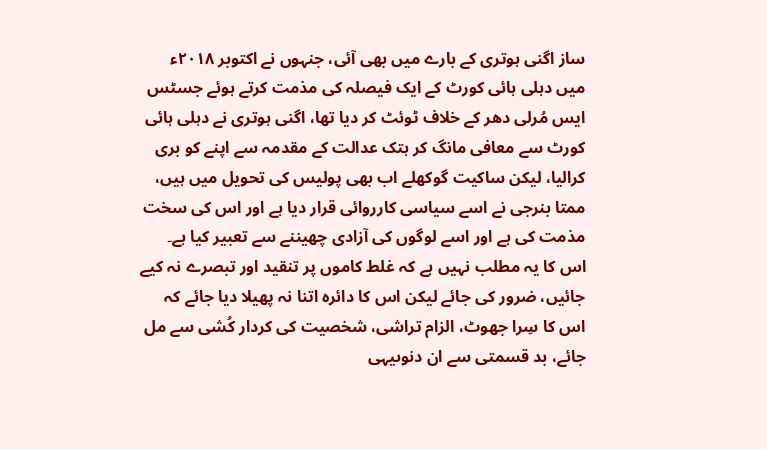ساز اگنی ہوتری کے بارے میں بھی آئی، جنہوں نے اکتوبر ۲۰۱۸ء میں دہلی ہائی کورٹ کے ایک فیصلہ کی مذمت کرتے ہوئے جسٹس ایس مُرلی دھر کے خلاف ٹوئٹ کر دیا تھا، اگنی ہوتری نے دہلی ہائی کورٹ سے معافی مانگ کر ہتک عدالت کے مقدمہ سے اپنے کو بری کرالیا، لیکن ساکیت گوکھلے اب بھی پولیس کی تحویل میں ہیں، ممتا بنرجی نے اسے سیاسی کارروائی قرار دیا ہے اور اس کی سخت مذمت کی ہے اور اسے لوگوں کی آزادی چھیننے سے تعبیر کیا ہے۔
اس کا یہ مطلب نہیں ہے کہ غلط کاموں پر تنقید اور تبصرے نہ کیے جائیں، ضرور کی جائے لیکن اس کا دائرہ اتنا نہ پھیلا دیا جائے کہ اس کا سِرا جھوٹ، الزام تراشی، شخصیت کی کردار کُشی سے مل جائے، بد قسمتی سے ان دنوںیہی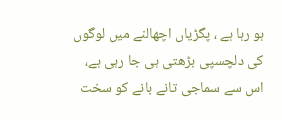ہو رہا ہے ، پگڑیاں اچھالنے میں لوگوں کی دلچسپی بڑھتی ہی جا رہی ہے، اس سے سماجی تانے بانے کو سخت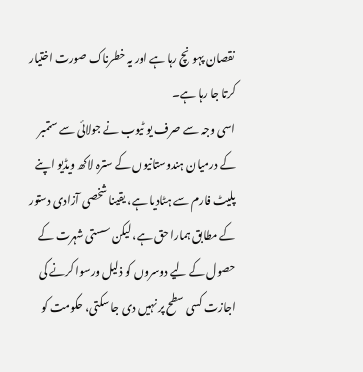نقصان پہونچ رہا ہے اور یہ خطرناک صورت اختیار کرتا جا رہا ہے۔
اسی وجہ سے صرف یو ٹیوب نے جولائی سے ستمبر کے درمیان ہندوستانیوں کے سترہ لاکھ ویڈیو اپنے پلیٹ فارم سے ہٹادیا ہے، یقینا شخصی آزادی دستور کے مطابق ہمارا حق ہے، لیکن سستی شہرت کے حصول کے لیے دوسروں کو ذلیل ورسوا کرنے کی اجازت کسی سطح پر نہیں دی جا سکتی، حکومت کو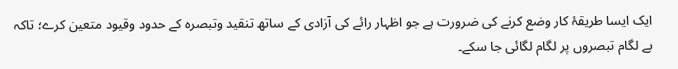ایک ایسا طریقۂ کار وضع کرنے کی ضرورت ہے جو اظہار رائے کی آزادی کے ساتھ تنقید وتبصرہ کے حدود وقیود متعین کرے؛ تاکہ بے لگام تبصروں پر لگام لگائی جا سکے۔